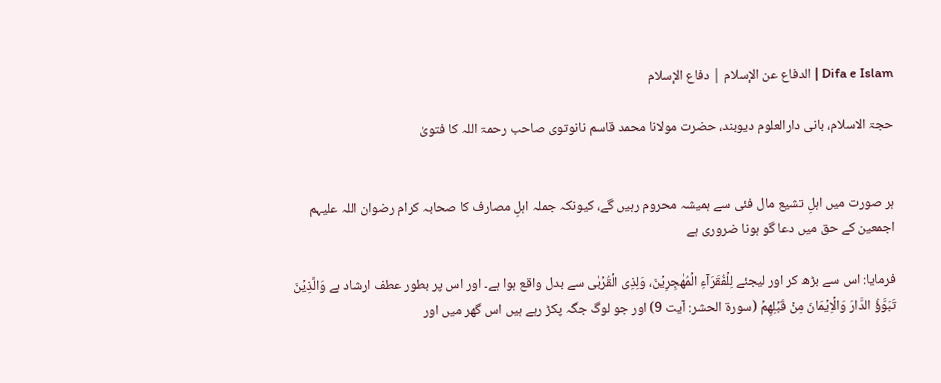Difa e Islam | الدفاع عن الإسلام | دفاع الإسلام

حجۃ الاسلام، بانی دارالعلوم دیوبند، حضرت مولانا محمد قاسم نانوتوی صاحب رحمۃ اللہ کا فتویٰ


ہر صورت میں اہلِ تشیع مال فئی سے ہمیشہ محروم رہیں گے، کیونکہ جملہ اہلِ مصارف کا صحابہ کرام رضوان اللہ علیہم اجمعین کے حق میں دعا گو ہونا ضروری ہے

فرمایا: اس سے بڑھ کر اور لیجئے لِلۡفُقَرَآءِ الۡمُهٰجِرِيۡنَ، وَلِذِى الۡقُرۡبٰى سے بدل واقع ہوا ہے۔ اور اس پر بطور عطف ارشاد ہے وَالَّذِيۡنَ تَبَوَّؤُ الدَّارَ وَالۡاِيۡمَانَ مِنۡ قَبۡلِهِمۡ (سورۃ الحشر: آیت 9) اور جو لوگ جگہ پکڑ رہے ہیں اس گھر میں اور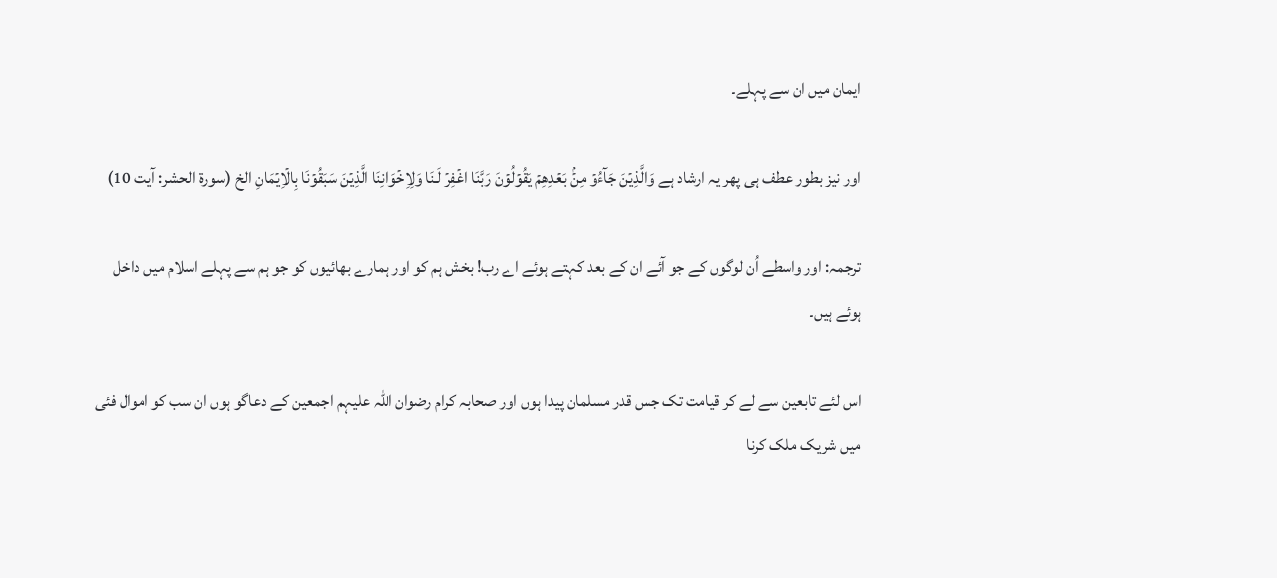ایمان میں ان سے پہلے۔

اور نیز بطور عطف ہی پھر یہ ارشاد ہے وَالَّذِيۡنَ جَآءُوۡ مِنۡۢ بَعۡدِهِمۡ يَقُوۡلُوۡنَ رَبَّنَا اغۡفِرۡ لَـنَا وَلِاِخۡوَانِنَا الَّذِيۡنَ سَبَقُوۡنَا بِالۡاِيۡمَانِ الخ (سورۃ الحشر: آیت 10)

ترجمہ: اور واسطے اُن لوگوں کے جو آئے ان کے بعد کہتے ہوئے اے رب! بخش ہم کو اور ہمارے بھائیوں کو جو ہم سے پہلے اسلام میں داخل ہوئے ہیں۔

اس لئے تابعین سے لے کر قیامت تک جس قدر مسلمان پیدا ہوں اور صحابہ کرام رضوان اللہ علیہم اجمعین کے دعاگو ہوں ان سب کو اموال فئی میں شریک ملک کرنا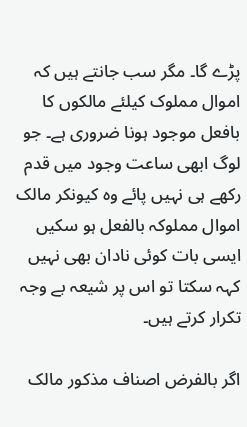پڑے گا۔ مگر سب جانتے ہیں کہ اموال مملوک کیلئے مالکوں کا بافعل موجود ہونا ضروری ہے۔ جو لوگ ابھی ساعت وجود میں قدم رکھے ہی نہیں پائے وہ کیونکر مالک اموال مملوکہ بالفعل ہو سکیں ایسی بات کوئی نادان بھی نہیں کہہ سکتا تو اس پر شیعہ بے وجہ تکرار کرتے ہیں۔

اگر بالفرض اصناف مذکور مالک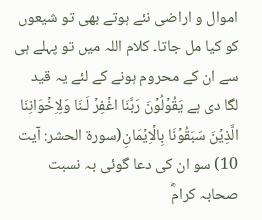اموال و اراضی نئے ہوتے بھی تو شیعوں کو کیا مل جاتا۔ کلام اللہ میں تو پہلے ہی سے ان کے محروم ہونے کے لئے یہ قید لگا دی ہے يَقُوۡلُوۡنَ رَبَّنَا اغۡفِرۡ لَـنَا وَلِاِخۡوَانِنَا الَّذِيۡنَ سَبَقُوۡنَا بِالۡاِيۡمَانِ(سورۃ الحشر: آیت 10) سو ان کی دعا گوئی بہ نسبت صحابہ کرامؓ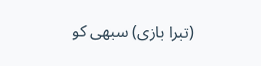(تبرا بازی) سبھی کو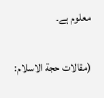معلوم ہے۔

(مقالات حجة الاسلام: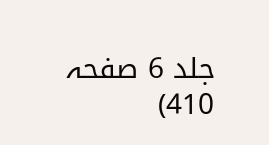جلد 6 صفحہ 410)